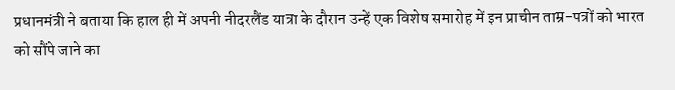प्रधानमंत्री ने बताया कि हाल ही में अपनी नीदरलैंड यात्रा के दौरान उन्हें एक विशेष समारोह में इन प्राचीन ताम्र-पत्रों को भारत को सौंपे जाने का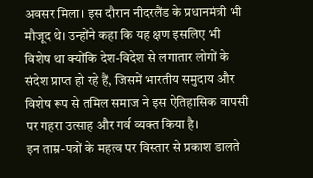अवसर मिला। इस दौरान नीदरलैंड के प्रधानमंत्री भी मौजूद थे। उन्होंने कहा कि यह क्षण इसलिए भी विशेष था क्योंकि देश-विदेश से लगातार लोगों के संदेश प्राप्त हो रहे हैं, जिसमें भारतीय समुदाय और विशेष रूप से तमिल समाज ने इस ऐतिहासिक वापसी पर गहरा उत्साह और गर्व व्यक्त किया है।
इन ताम्र-पत्रों के महत्व पर विस्तार से प्रकाश डालते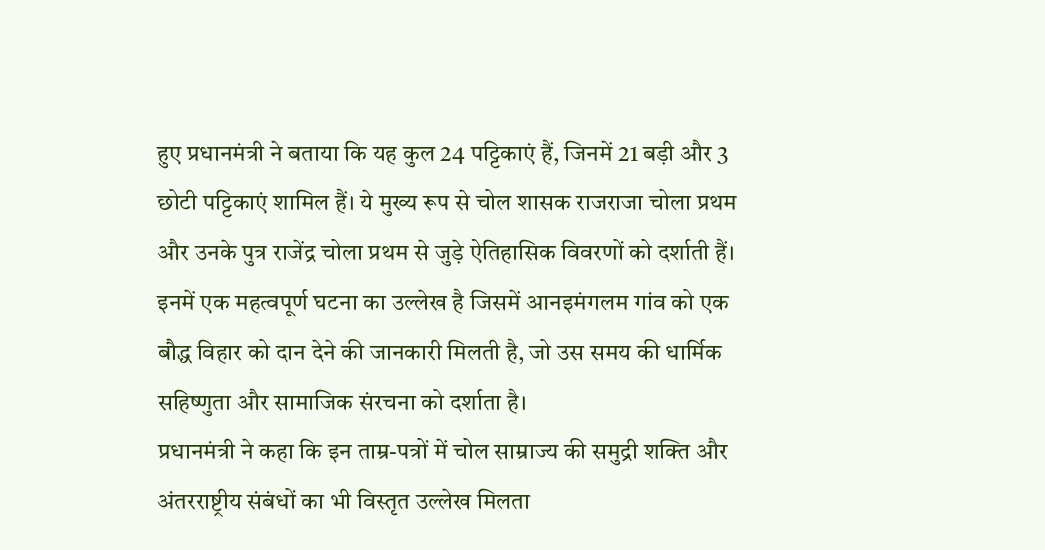हुए प्रधानमंत्री ने बताया कि यह कुल 24 पट्टिकाएं हैं, जिनमें 21 बड़ी और 3 छोटी पट्टिकाएं शामिल हैं। ये मुख्य रूप से चोल शासक राजराजा चोला प्रथम और उनके पुत्र राजेंद्र चोला प्रथम से जुड़े ऐतिहासिक विवरणों को दर्शाती हैं। इनमें एक महत्वपूर्ण घटना का उल्लेख है जिसमें आनइमंगलम गांव को एक बौद्ध विहार को दान देने की जानकारी मिलती है, जो उस समय की धार्मिक सहिष्णुता और सामाजिक संरचना को दर्शाता है।
प्रधानमंत्री ने कहा कि इन ताम्र-पत्रों में चोल साम्राज्य की समुद्री शक्ति और अंतरराष्ट्रीय संबंधों का भी विस्तृत उल्लेख मिलता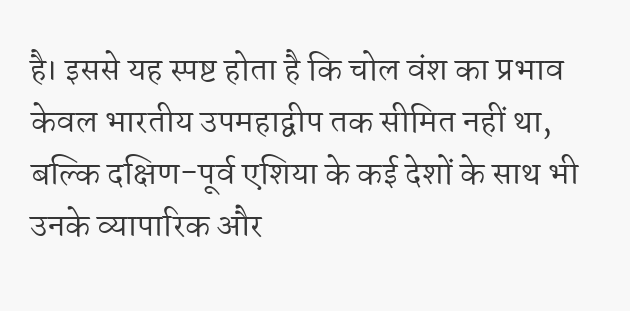है। इससे यह स्पष्ट होता है कि चोल वंश का प्रभाव केवल भारतीय उपमहाद्वीप तक सीमित नहीं था, बल्कि दक्षिण-पूर्व एशिया के कई देशों के साथ भी उनके व्यापारिक और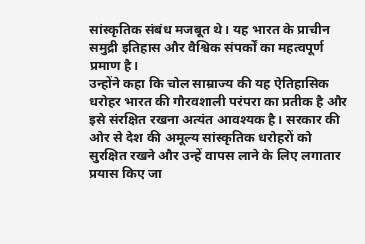सांस्कृतिक संबंध मजबूत थे। यह भारत के प्राचीन समुद्री इतिहास और वैश्विक संपर्कों का महत्वपूर्ण प्रमाण है।
उन्होंने कहा कि चोल साम्राज्य की यह ऐतिहासिक धरोहर भारत की गौरवशाली परंपरा का प्रतीक है और इसे संरक्षित रखना अत्यंत आवश्यक है। सरकार की ओर से देश की अमूल्य सांस्कृतिक धरोहरों को सुरक्षित रखने और उन्हें वापस लाने के लिए लगातार प्रयास किए जा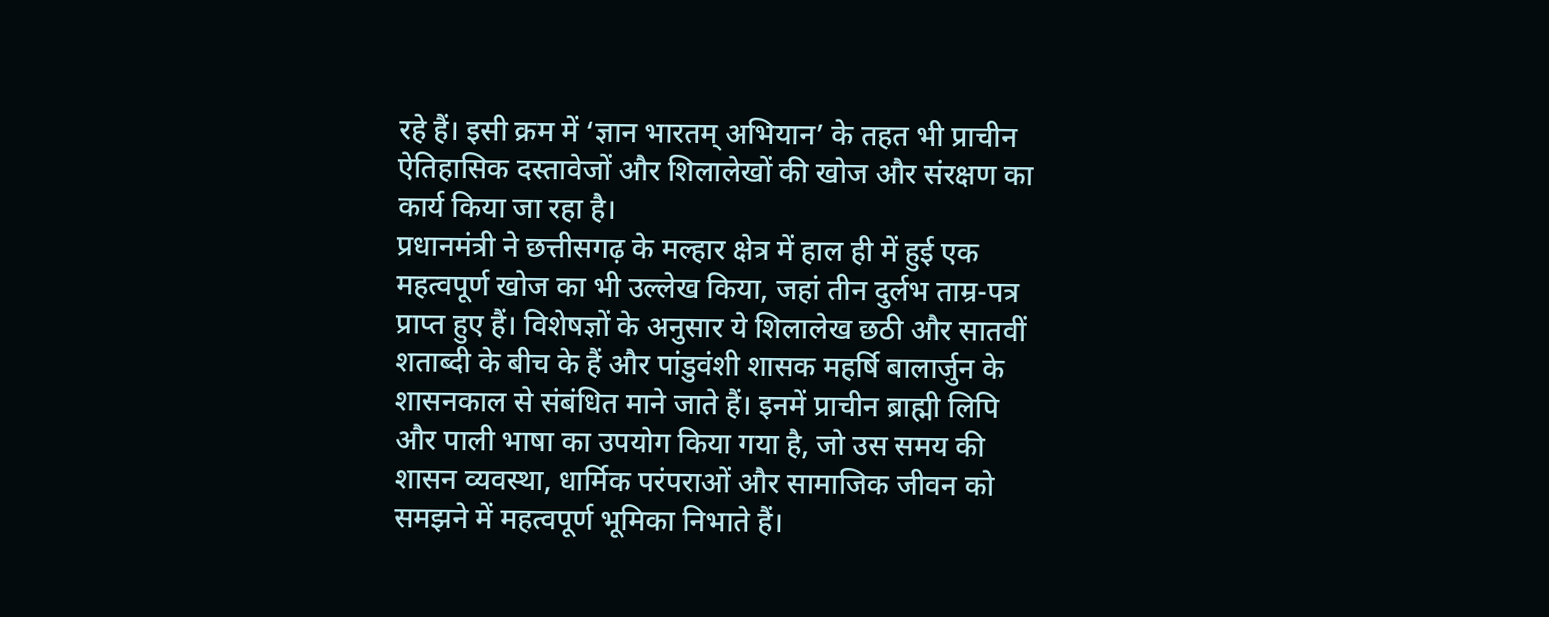रहे हैं। इसी क्रम में ‘ज्ञान भारतम् अभियान’ के तहत भी प्राचीन ऐतिहासिक दस्तावेजों और शिलालेखों की खोज और संरक्षण का कार्य किया जा रहा है।
प्रधानमंत्री ने छत्तीसगढ़ के मल्हार क्षेत्र में हाल ही में हुई एक महत्वपूर्ण खोज का भी उल्लेख किया, जहां तीन दुर्लभ ताम्र-पत्र प्राप्त हुए हैं। विशेषज्ञों के अनुसार ये शिलालेख छठी और सातवीं शताब्दी के बीच के हैं और पांडुवंशी शासक महर्षि बालार्जुन के शासनकाल से संबंधित माने जाते हैं। इनमें प्राचीन ब्राह्मी लिपि और पाली भाषा का उपयोग किया गया है, जो उस समय की शासन व्यवस्था, धार्मिक परंपराओं और सामाजिक जीवन को समझने में महत्वपूर्ण भूमिका निभाते हैं।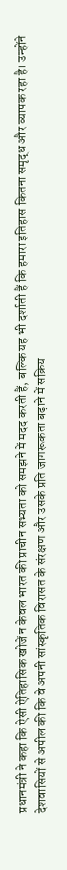प्रधानमंत्री ने कहा कि ऐसी ऐतिहासिक खोजें न केवल भारत की प्राचीन सभ्यता को समझने में मदद करती हैं, बल्कि यह भी दर्शाती हैं कि हमारा इतिहास कितना समृद्ध और व्यापक रहा है। उन्होंने देशवासियों से अपील की कि वे अपनी सांस्कृतिक विरासत के संरक्षण और उसके प्रति जागरूकता बढ़ाने में सक्रिय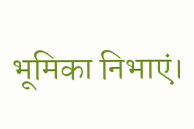भूमिका निभाएं।